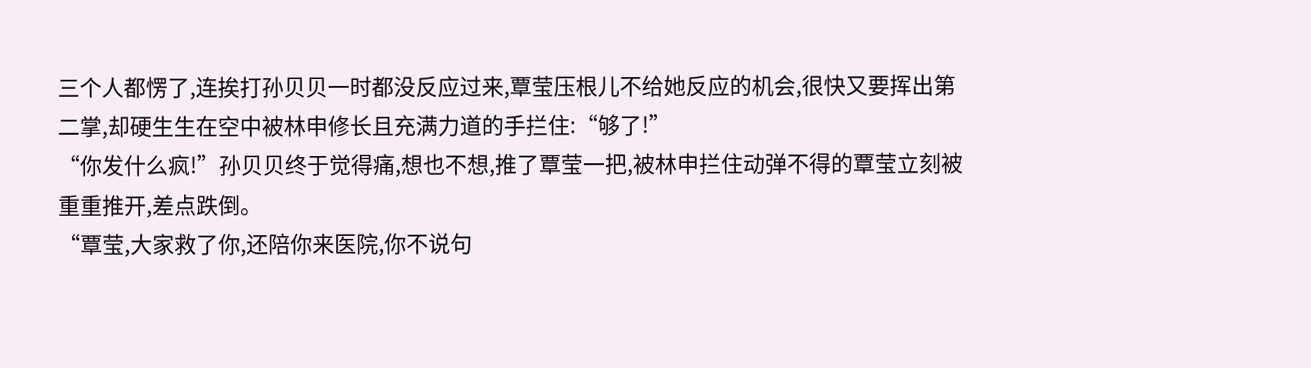三个人都愣了,连挨打孙贝贝一时都没反应过来,覃莹压根儿不给她反应的机会,很快又要挥出第二掌,却硬生生在空中被林申修长且充满力道的手拦住:“够了!”
“你发什么疯!”孙贝贝终于觉得痛,想也不想,推了覃莹一把,被林申拦住动弹不得的覃莹立刻被重重推开,差点跌倒。
“覃莹,大家救了你,还陪你来医院,你不说句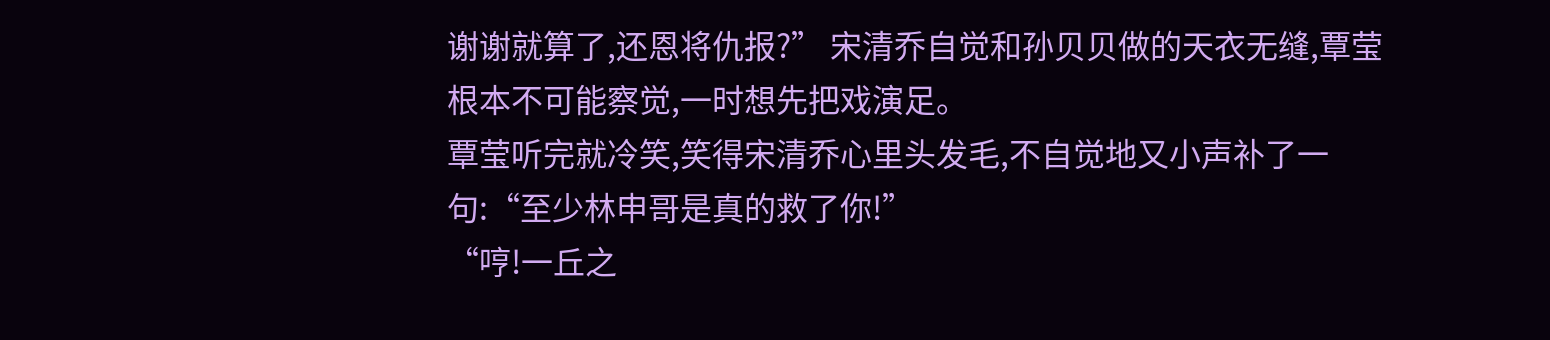谢谢就算了,还恩将仇报?” 宋清乔自觉和孙贝贝做的天衣无缝,覃莹根本不可能察觉,一时想先把戏演足。
覃莹听完就冷笑,笑得宋清乔心里头发毛,不自觉地又小声补了一句:“至少林申哥是真的救了你!”
“哼!一丘之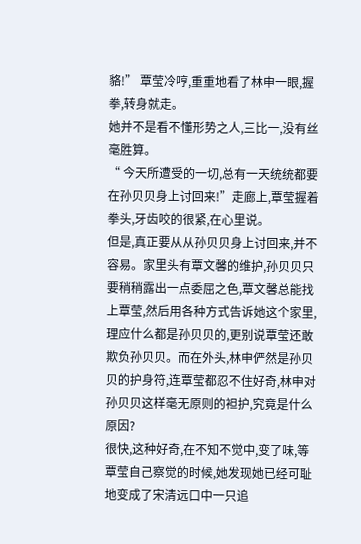貉!” 覃莹冷哼,重重地看了林申一眼,握拳,转身就走。
她并不是看不懂形势之人,三比一,没有丝毫胜算。
“ 今天所遭受的一切,总有一天统统都要在孙贝贝身上讨回来!”走廊上,覃莹握着拳头,牙齿咬的很紧,在心里说。
但是,真正要从从孙贝贝身上讨回来,并不容易。家里头有覃文馨的维护,孙贝贝只要稍稍露出一点委屈之色,覃文馨总能找上覃莹,然后用各种方式告诉她这个家里,理应什么都是孙贝贝的,更别说覃莹还敢欺负孙贝贝。而在外头,林申俨然是孙贝贝的护身符,连覃莹都忍不住好奇,林申对孙贝贝这样毫无原则的袒护,究竟是什么原因?
很快,这种好奇,在不知不觉中,变了味,等覃莹自己察觉的时候,她发现她已经可耻地变成了宋清远口中一只追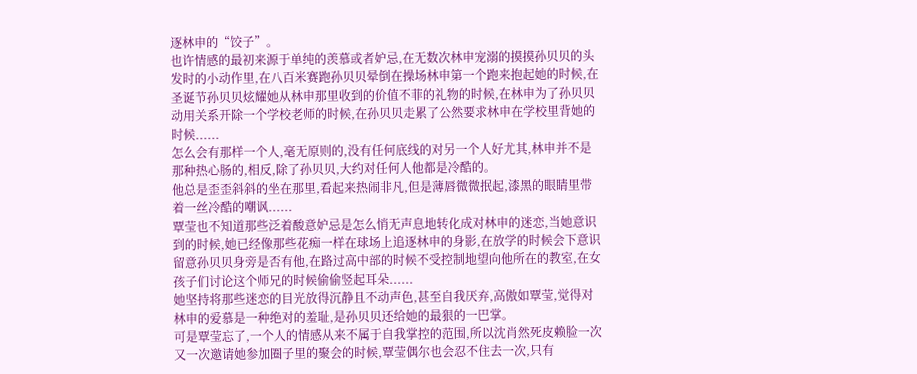逐林申的“饺子”。
也许情感的最初来源于单纯的羡慕或者妒忌,在无数次林申宠溺的摸摸孙贝贝的头发时的小动作里,在八百米赛跑孙贝贝晕倒在操场林申第一个跑来抱起她的时候,在圣诞节孙贝贝炫耀她从林申那里收到的价值不菲的礼物的时候,在林申为了孙贝贝动用关系开除一个学校老师的时候,在孙贝贝走累了公然要求林申在学校里背她的时候......
怎么会有那样一个人,毫无原则的,没有任何底线的对另一个人好尤其,林申并不是那种热心肠的,相反,除了孙贝贝,大约对任何人他都是冷酷的。
他总是歪歪斜斜的坐在那里,看起来热闹非凡,但是薄唇微微抿起,漆黑的眼睛里带着一丝冷酷的嘲讽......
覃莹也不知道那些泛着酸意妒忌是怎么悄无声息地转化成对林申的迷恋,当她意识到的时候,她已经像那些花痴一样在球场上追逐林申的身影,在放学的时候会下意识留意孙贝贝身旁是否有他,在路过高中部的时候不受控制地望向他所在的教室,在女孩子们讨论这个师兄的时候偷偷竖起耳朵......
她坚持将那些迷恋的目光放得沉静且不动声色,甚至自我厌弃,高傲如覃莹,觉得对林申的爱慕是一种绝对的羞耻,是孙贝贝还给她的最狠的一巴掌。
可是覃莹忘了,一个人的情感从来不属于自我掌控的范围,所以沈肖然死皮赖脸一次又一次邀请她参加圈子里的聚会的时候,覃莹偶尔也会忍不住去一次,只有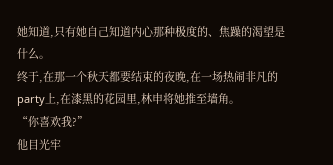她知道,只有她自己知道内心那种极度的、焦躁的渴望是什么。
终于,在那一个秋天都要结束的夜晚,在一场热闹非凡的party上,在漆黑的花园里,林申将她推至墙角。
“你喜欢我?”
他目光牢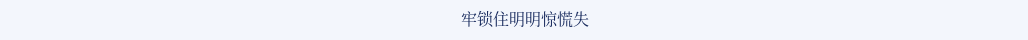牢锁住明明惊慌失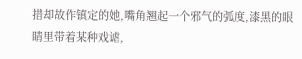措却故作镇定的她,嘴角翘起一个邪气的弧度,漆黑的眼睛里带着某种戏谑,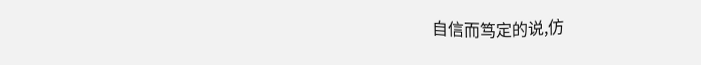自信而笃定的说,仿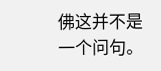佛这并不是一个问句。